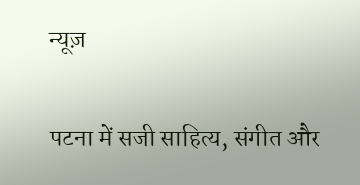न्यूज़

पटना में सजी साहित्य, संगीत और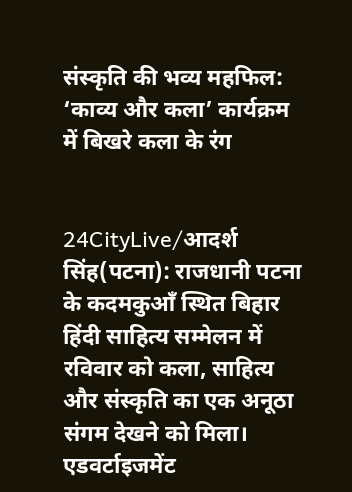संस्कृति की भव्य महफिल: ‘काव्य और कला’ कार्यक्रम में बिखरे कला के रंग


24CityLive/आदर्श सिंह(पटना): राजधानी पटना के कदमकुआँ स्थित बिहार हिंदी साहित्य सम्मेलन में रविवार को कला, साहित्य और संस्कृति का एक अनूठा संगम देखने को मिला। एडवर्टाइजमेंट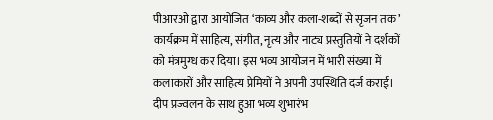पीआरओ द्वारा आयोजित ‘काव्य और कला-शब्दों से सृजन तक’ कार्यक्रम में साहित्य, संगीत, नृत्य और नाट्य प्रस्तुतियों ने दर्शकों को मंत्रमुग्ध कर दिया। इस भव्य आयोजन में भारी संख्या में कलाकारों और साहित्य प्रेमियों ने अपनी उपस्थिति दर्ज कराई।
दीप प्रज्वलन के साथ हुआ भव्य शुभारंभ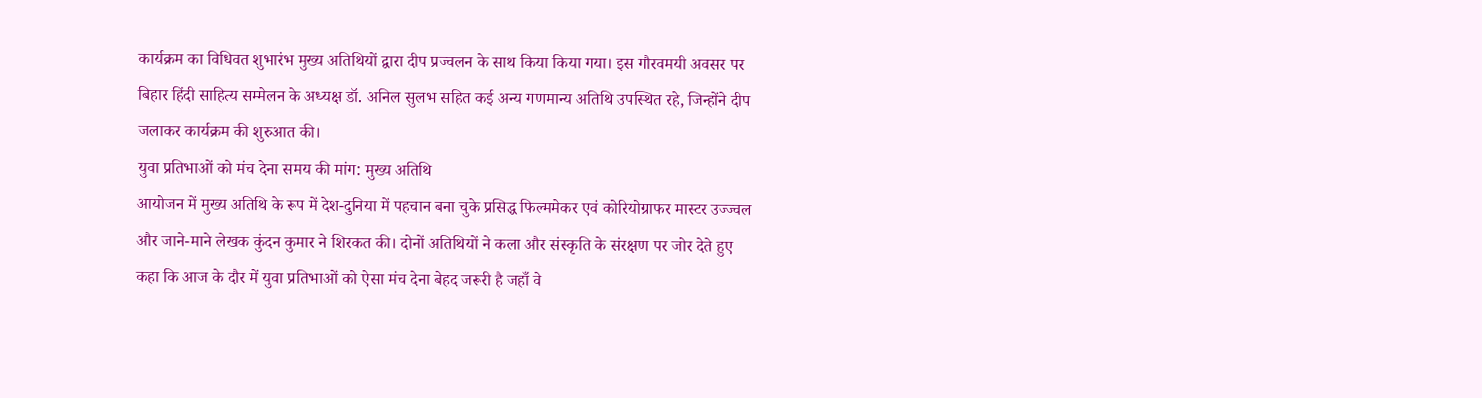कार्यक्रम का विधिवत शुभारंभ मुख्य अतिथियों द्वारा दीप प्रज्वलन के साथ किया किया गया। इस गौरवमयी अवसर पर बिहार हिंदी साहित्य सम्मेलन के अध्यक्ष डॉ. अनिल सुलभ सहित कई अन्य गणमान्य अतिथि उपस्थित रहे, जिन्होंने दीप जलाकर कार्यक्रम की शुरुआत की।
युवा प्रतिभाओं को मंच देना समय की मांग: मुख्य अतिथि
आयोजन में मुख्य अतिथि के रूप में देश-दुनिया में पहचान बना चुके प्रसिद्ध फिल्ममेकर एवं कोरियोग्राफर मास्टर उज्ज्वल और जाने-माने लेखक कुंदन कुमार ने शिरकत की। दोनों अतिथियों ने कला और संस्कृति के संरक्षण पर जोर देते हुए कहा कि आज के दौर में युवा प्रतिभाओं को ऐसा मंच देना बेहद जरूरी है जहाँ वे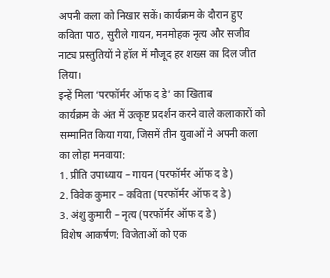अपनी कला को निखार सकें। कार्यक्रम के दौरान हुए कविता पाठ, सुरीले गायन, मनमोहक नृत्य और सजीव नाट्य प्रस्तुतियों ने हॉल में मौजूद हर शख्स का दिल जीत लिया।
इन्हें मिला ‘परफॉर्मर ऑफ द डे’ का खिताब
कार्यक्रम के अंत में उत्कृष्ट प्रदर्शन करने वाले कलाकारों को सम्मानित किया गया, जिसमें तीन युवाओं ने अपनी कला का लोहा मनवाया:
1. प्रीति उपाध्याय – गायन (परफॉर्मर ऑफ द डे)
2. विवेक कुमार – कविता (परफॉर्मर ऑफ द डे)
3. अंशु कुमारी – नृत्य (परफॉर्मर ऑफ द डे)
विशेष आकर्षण: विजेताओं को एक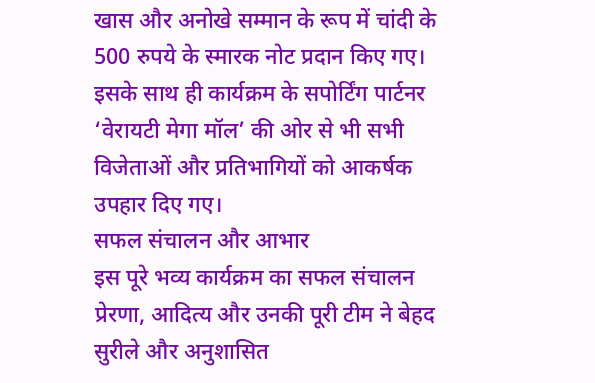खास और अनोखे सम्मान के रूप में चांदी के 500 रुपये के स्मारक नोट प्रदान किए गए। इसके साथ ही कार्यक्रम के सपोर्टिंग पार्टनर ‘वेरायटी मेगा मॉल’ की ओर से भी सभी विजेताओं और प्रतिभागियों को आकर्षक उपहार दिए गए।
सफल संचालन और आभार
इस पूरे भव्य कार्यक्रम का सफल संचालन प्रेरणा, आदित्य और उनकी पूरी टीम ने बेहद सुरीले और अनुशासित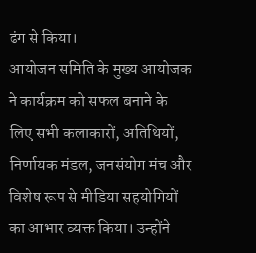ढंग से किया।
आयोजन समिति के मुख्य आयोजक ने कार्यक्रम को सफल बनाने के लिए सभी कलाकारों, अतिथियों, निर्णायक मंडल, जनसंयोग मंच और विशेष रूप से मीडिया सहयोगियों का आभार व्यक्त किया। उन्होंने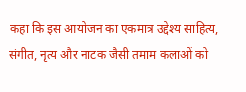कहा कि इस आयोजन का एकमात्र उद्देश्य साहित्य, संगीत, नृत्य और नाटक जैसी तमाम कलाओं को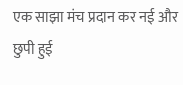एक साझा मंच प्रदान कर नई और छुपी हुई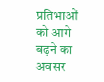प्रतिभाओं को आगे बढ़ने का अवसर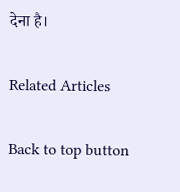देना है।

Related Articles

Back to top button